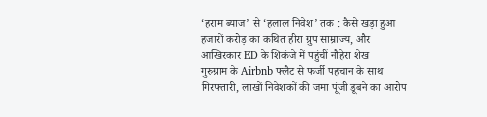‘हराम ब्याज’ से ‘हलाल निवेश’ तक : कैसे खड़ा हुआ हजारों करोड़ का कथित हीरा ग्रुप साम्राज्य, और आखिरकार ED के शिकंजे में पहुंचीं नौहेरा शेख
गुरुग्राम के Airbnb फ्लैट से फर्जी पहचान के साथ गिरफ्तारी, लाखों निवेशकों की जमा पूंजी डूबने का आरोप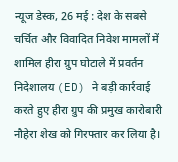न्यूज डेस्क, 26 मई : देश के सबसे चर्चित और विवादित निवेश मामलों में शामिल हीरा ग्रुप घोटाले में प्रवर्तन निदेशालय (ED) ने बड़ी कार्रवाई करते हुए हीरा ग्रुप की प्रमुख कारोबारी नौहेरा शेख को गिरफ्तार कर लिया है।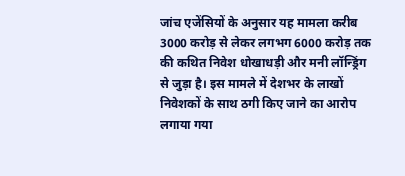जांच एजेंसियों के अनुसार यह मामला करीब 3000 करोड़ से लेकर लगभग 6000 करोड़ तक की कथित निवेश धोखाधड़ी और मनी लॉन्ड्रिंग से जुड़ा है। इस मामले में देशभर के लाखों निवेशकों के साथ ठगी किए जाने का आरोप लगाया गया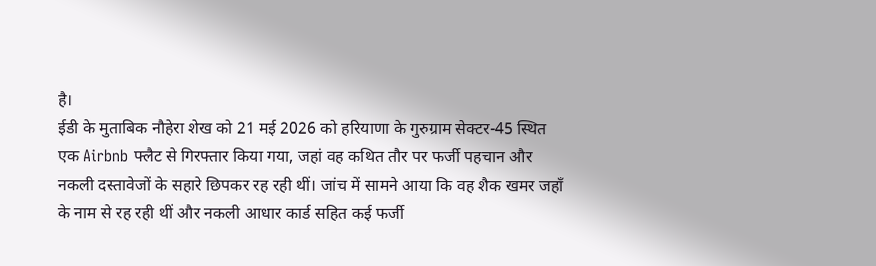है।
ईडी के मुताबिक नौहेरा शेख को 21 मई 2026 को हरियाणा के गुरुग्राम सेक्टर-45 स्थित एक Airbnb फ्लैट से गिरफ्तार किया गया, जहां वह कथित तौर पर फर्जी पहचान और नकली दस्तावेजों के सहारे छिपकर रह रही थीं। जांच में सामने आया कि वह शैक खमर जहाँ के नाम से रह रही थीं और नकली आधार कार्ड सहित कई फर्जी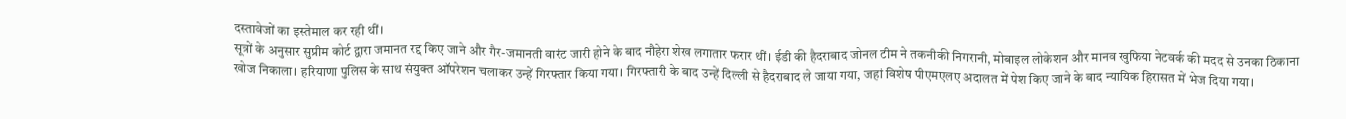दस्तावेजों का इस्तेमाल कर रही थीं।
सूत्रों के अनुसार सुप्रीम कोर्ट द्वारा जमानत रद्द किए जाने और गैर-जमानती वारंट जारी होने के बाद नौहेरा शेख लगातार फरार थीं। ईडी की हैदराबाद जोनल टीम ने तकनीकी निगरानी, मोबाइल लोकेशन और मानव खुफिया नेटवर्क की मदद से उनका ठिकाना खोज निकाला। हरियाणा पुलिस के साथ संयुक्त ऑपरेशन चलाकर उन्हें गिरफ्तार किया गया। गिरफ्तारी के बाद उन्हें दिल्ली से हैदराबाद ले जाया गया, जहां विशेष पीएमएलए अदालत में पेश किए जाने के बाद न्यायिक हिरासत में भेज दिया गया।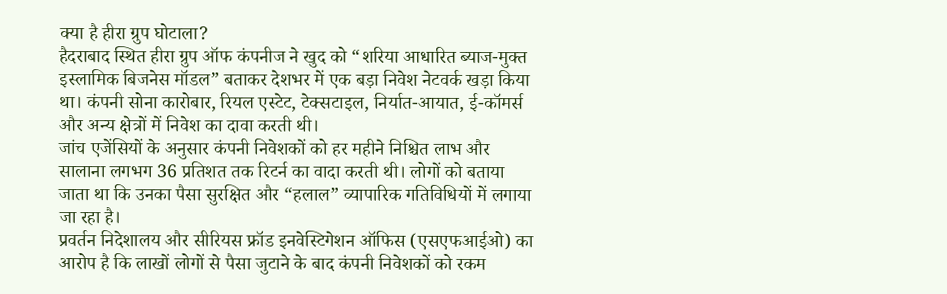क्या है हीरा ग्रुप घोटाला?
हैदराबाद स्थित हीरा ग्रुप ऑफ कंपनीज ने खुद को “शरिया आधारित ब्याज-मुक्त इस्लामिक बिजनेस मॉडल” बताकर देशभर में एक बड़ा निवेश नेटवर्क खड़ा किया था। कंपनी सोना कारोबार, रियल एस्टेट, टेक्सटाइल, निर्यात-आयात, ई-कॉमर्स और अन्य क्षेत्रों में निवेश का दावा करती थी।
जांच एजेंसियों के अनुसार कंपनी निवेशकों को हर महीने निश्चित लाभ और सालाना लगभग 36 प्रतिशत तक रिटर्न का वादा करती थी। लोगों को बताया जाता था कि उनका पैसा सुरक्षित और “हलाल” व्यापारिक गतिविधियों में लगाया जा रहा है।
प्रवर्तन निदेशालय और सीरियस फ्रॉड इनवेस्टिगेशन ऑफिस (एसएफआईओ) का आरोप है कि लाखों लोगों से पैसा जुटाने के बाद कंपनी निवेशकों को रकम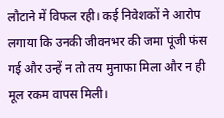लौटाने में विफल रही। कई निवेशकों ने आरोप लगाया कि उनकी जीवनभर की जमा पूंजी फंस गई और उन्हें न तो तय मुनाफा मिला और न ही मूल रकम वापस मिली।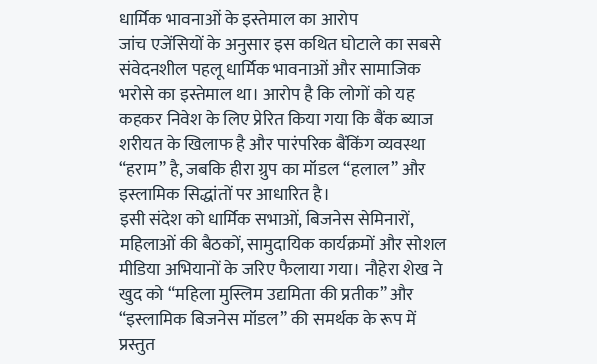धार्मिक भावनाओं के इस्तेमाल का आरोप
जांच एजेंसियों के अनुसार इस कथित घोटाले का सबसे संवेदनशील पहलू धार्मिक भावनाओं और सामाजिक भरोसे का इस्तेमाल था। आरोप है कि लोगों को यह कहकर निवेश के लिए प्रेरित किया गया कि बैंक ब्याज शरीयत के खिलाफ है और पारंपरिक बैंकिंग व्यवस्था “हराम” है, जबकि हीरा ग्रुप का मॉडल “हलाल” और इस्लामिक सिद्धांतों पर आधारित है।
इसी संदेश को धार्मिक सभाओं, बिजनेस सेमिनारों, महिलाओं की बैठकों, सामुदायिक कार्यक्रमों और सोशल मीडिया अभियानों के जरिए फैलाया गया। नौहेरा शेख ने खुद को “महिला मुस्लिम उद्यमिता की प्रतीक” और “इस्लामिक बिजनेस मॉडल” की समर्थक के रूप में प्रस्तुत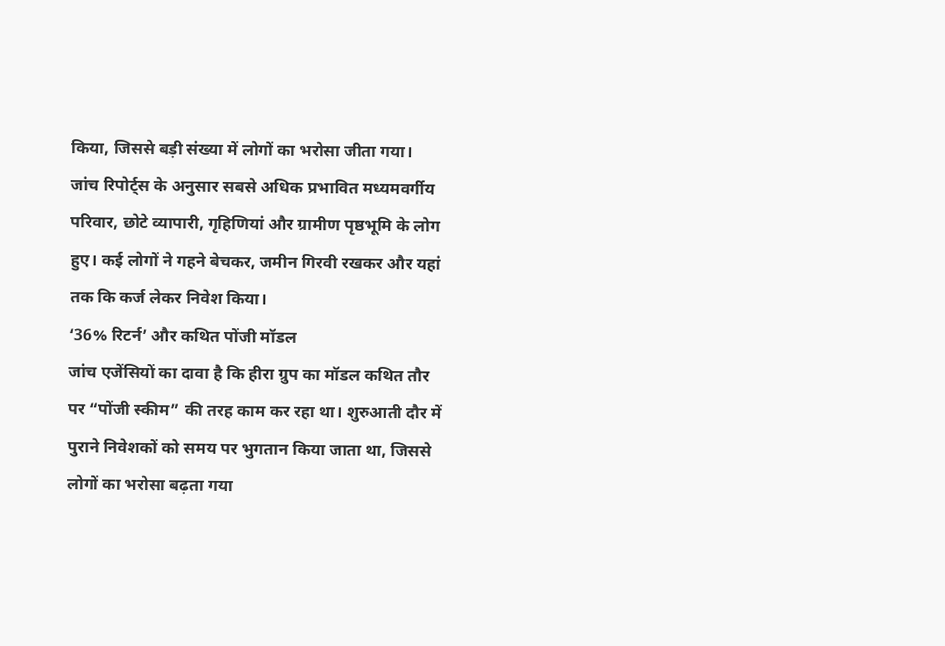किया, जिससे बड़ी संख्या में लोगों का भरोसा जीता गया।
जांच रिपोर्ट्स के अनुसार सबसे अधिक प्रभावित मध्यमवर्गीय परिवार, छोटे व्यापारी, गृहिणियां और ग्रामीण पृष्ठभूमि के लोग हुए। कई लोगों ने गहने बेचकर, जमीन गिरवी रखकर और यहां तक कि कर्ज लेकर निवेश किया।
‘36% रिटर्न’ और कथित पोंजी मॉडल
जांच एजेंसियों का दावा है कि हीरा ग्रुप का मॉडल कथित तौर पर “पोंजी स्कीम” की तरह काम कर रहा था। शुरुआती दौर में पुराने निवेशकों को समय पर भुगतान किया जाता था, जिससे लोगों का भरोसा बढ़ता गया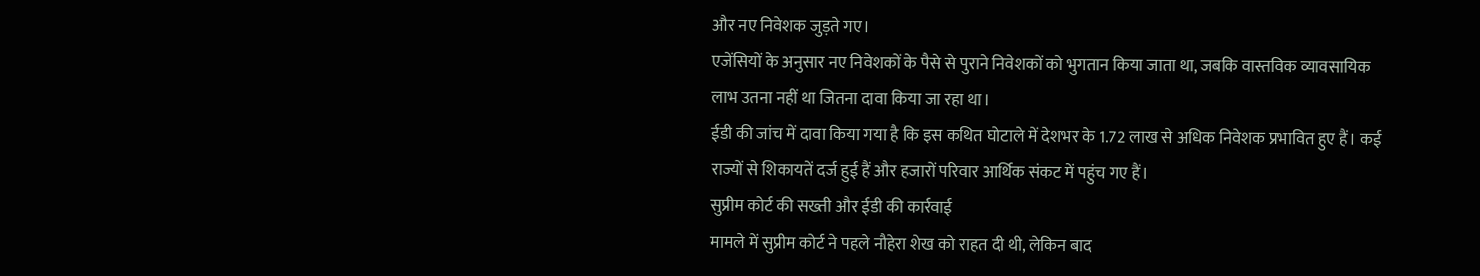और नए निवेशक जुड़ते गए।
एजेंसियों के अनुसार नए निवेशकों के पैसे से पुराने निवेशकों को भुगतान किया जाता था, जबकि वास्तविक व्यावसायिक लाभ उतना नहीं था जितना दावा किया जा रहा था।
ईडी की जांच में दावा किया गया है कि इस कथित घोटाले में देशभर के 1.72 लाख से अधिक निवेशक प्रभावित हुए हैं। कई राज्यों से शिकायतें दर्ज हुई हैं और हजारों परिवार आर्थिक संकट में पहुंच गए हैं।
सुप्रीम कोर्ट की सख्ती और ईडी की कार्रवाई
मामले में सुप्रीम कोर्ट ने पहले नौहेरा शेख को राहत दी थी, लेकिन बाद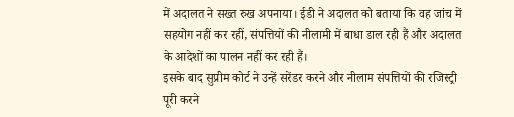में अदालत ने सख्त रुख अपनाया। ईडी ने अदालत को बताया कि वह जांच में सहयोग नहीं कर रहीं, संपत्तियों की नीलामी में बाधा डाल रही हैं और अदालत के आदेशों का पालन नहीं कर रही हैं।
इसके बाद सुप्रीम कोर्ट ने उन्हें सरेंडर करने और नीलाम संपत्तियों की रजिस्ट्री पूरी करने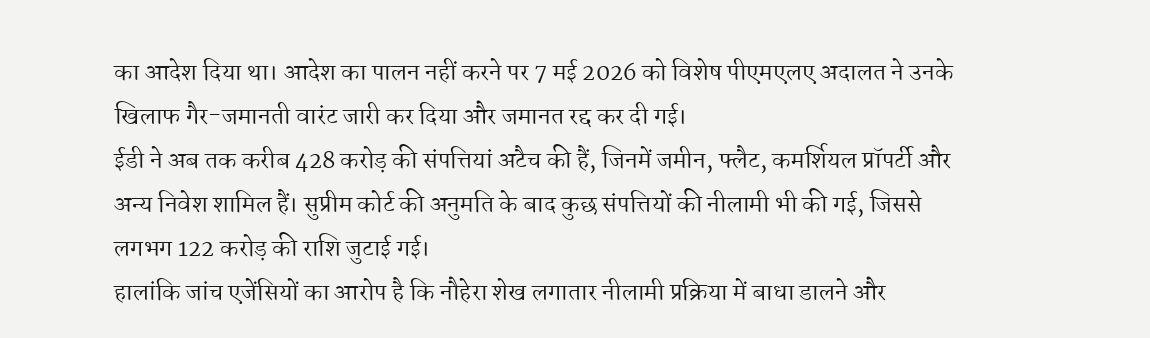का आदेश दिया था। आदेश का पालन नहीं करने पर 7 मई 2026 को विशेष पीएमएलए अदालत ने उनके खिलाफ गैर-जमानती वारंट जारी कर दिया और जमानत रद्द कर दी गई।
ईडी ने अब तक करीब 428 करोड़ की संपत्तियां अटैच की हैं, जिनमें जमीन, फ्लैट, कमर्शियल प्रॉपर्टी और अन्य निवेश शामिल हैं। सुप्रीम कोर्ट की अनुमति के बाद कुछ संपत्तियों की नीलामी भी की गई, जिससे लगभग 122 करोड़ की राशि जुटाई गई।
हालांकि जांच एजेंसियों का आरोप है कि नौहेरा शेख लगातार नीलामी प्रक्रिया में बाधा डालने और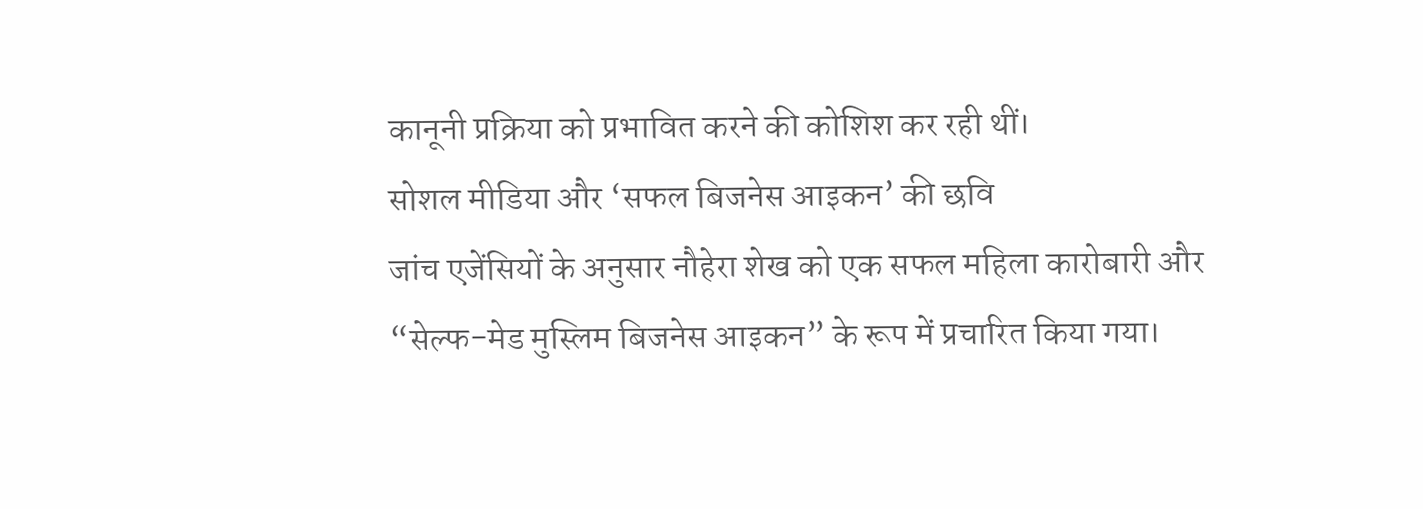कानूनी प्रक्रिया को प्रभावित करने की कोशिश कर रही थीं।
सोशल मीडिया और ‘सफल बिजनेस आइकन’ की छवि
जांच एजेंसियों के अनुसार नौहेरा शेख को एक सफल महिला कारोबारी और “सेल्फ-मेड मुस्लिम बिजनेस आइकन” के रूप में प्रचारित किया गया।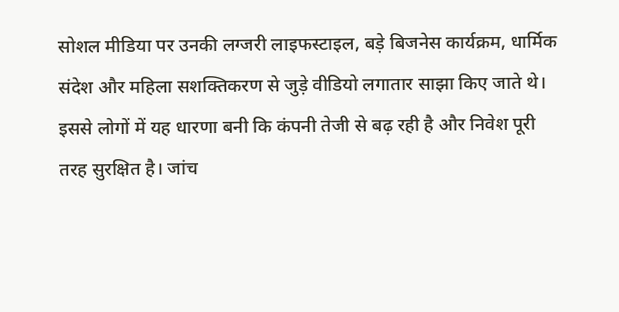सोशल मीडिया पर उनकी लग्जरी लाइफस्टाइल, बड़े बिजनेस कार्यक्रम, धार्मिक संदेश और महिला सशक्तिकरण से जुड़े वीडियो लगातार साझा किए जाते थे।
इससे लोगों में यह धारणा बनी कि कंपनी तेजी से बढ़ रही है और निवेश पूरी तरह सुरक्षित है। जांच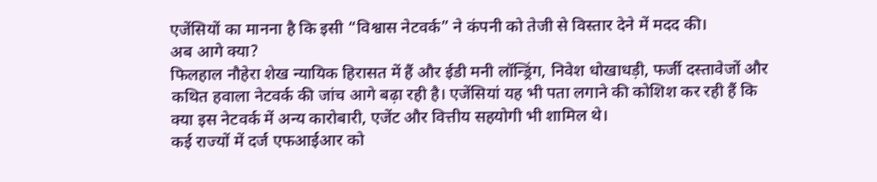एजेंसियों का मानना है कि इसी “विश्वास नेटवर्क” ने कंपनी को तेजी से विस्तार देने में मदद की।
अब आगे क्या?
फिलहाल नौहेरा शेख न्यायिक हिरासत में हैं और ईडी मनी लॉन्ड्रिंग, निवेश धोखाधड़ी, फर्जी दस्तावेजों और कथित हवाला नेटवर्क की जांच आगे बढ़ा रही है। एजेंसियां यह भी पता लगाने की कोशिश कर रही हैं कि क्या इस नेटवर्क में अन्य कारोबारी, एजेंट और वित्तीय सहयोगी भी शामिल थे।
कई राज्यों में दर्ज एफआईआर को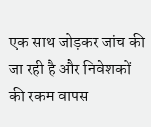एक साथ जोड़कर जांच की जा रही है और निवेशकों की रकम वापस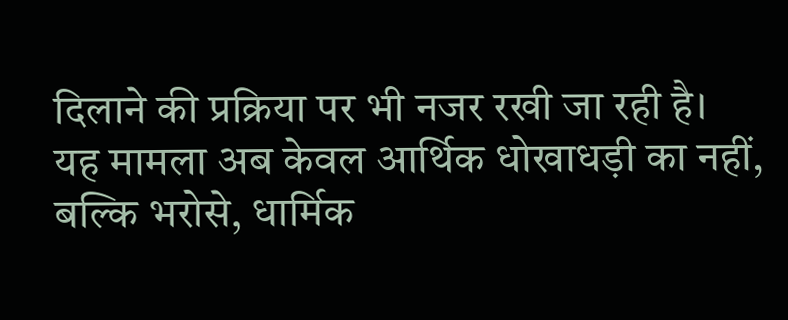दिलाने की प्रक्रिया पर भी नजर रखी जा रही है।
यह मामला अब केवल आर्थिक धोखाधड़ी का नहीं, बल्कि भरोसे, धार्मिक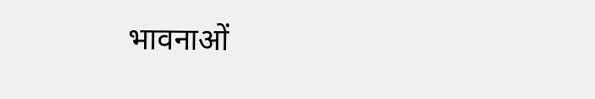भावनाओं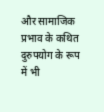और सामाजिक प्रभाव के कथित दुरुपयोग के रूप में भी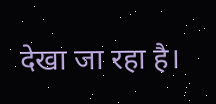देखा जा रहा है।